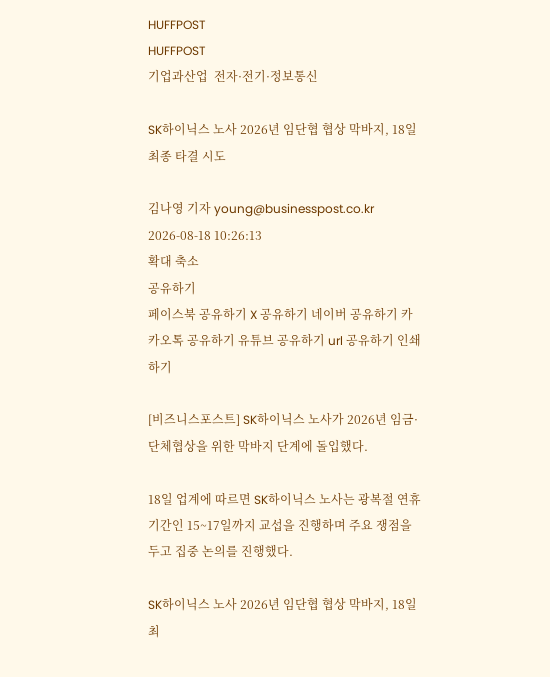HUFFPOST
HUFFPOST
기업과산업  전자·전기·정보통신

SK하이닉스 노사 2026년 임단협 협상 막바지, 18일 최종 타결 시도

김나영 기자 young@businesspost.co.kr 2026-08-18 10:26:13
확대 축소
공유하기
페이스북 공유하기 X 공유하기 네이버 공유하기 카카오톡 공유하기 유튜브 공유하기 url 공유하기 인쇄하기

[비즈니스포스트] SK하이닉스 노사가 2026년 임금·단체협상을 위한 막바지 단계에 돌입했다.

18일 업계에 따르면 SK하이닉스 노사는 광복절 연휴 기간인 15~17일까지 교섭을 진행하며 주요 쟁점을 두고 집중 논의를 진행했다.

SK하이닉스 노사 2026년 임단협 협상 막바지, 18일 최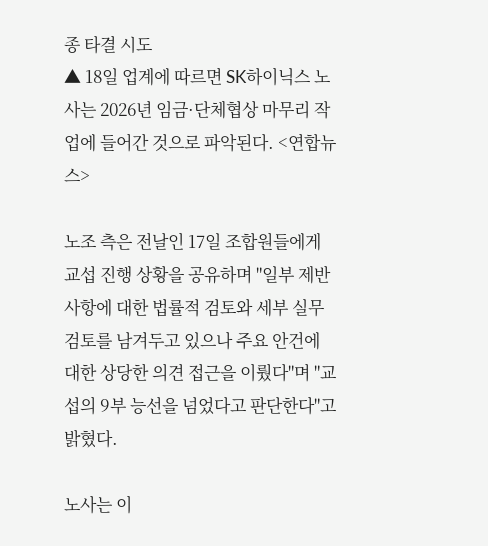종 타결 시도
▲ 18일 업계에 따르면 SK하이닉스 노사는 2026년 임금·단체협상 마무리 작업에 들어간 것으로 파악된다. <연합뉴스>

노조 측은 전날인 17일 조합원들에게 교섭 진행 상황을 공유하며 "일부 제반 사항에 대한 법률적 검토와 세부 실무 검토를 남겨두고 있으나 주요 안건에 대한 상당한 의견 접근을 이뤘다"며 "교섭의 9부 능선을 넘었다고 판단한다"고 밝혔다.

노사는 이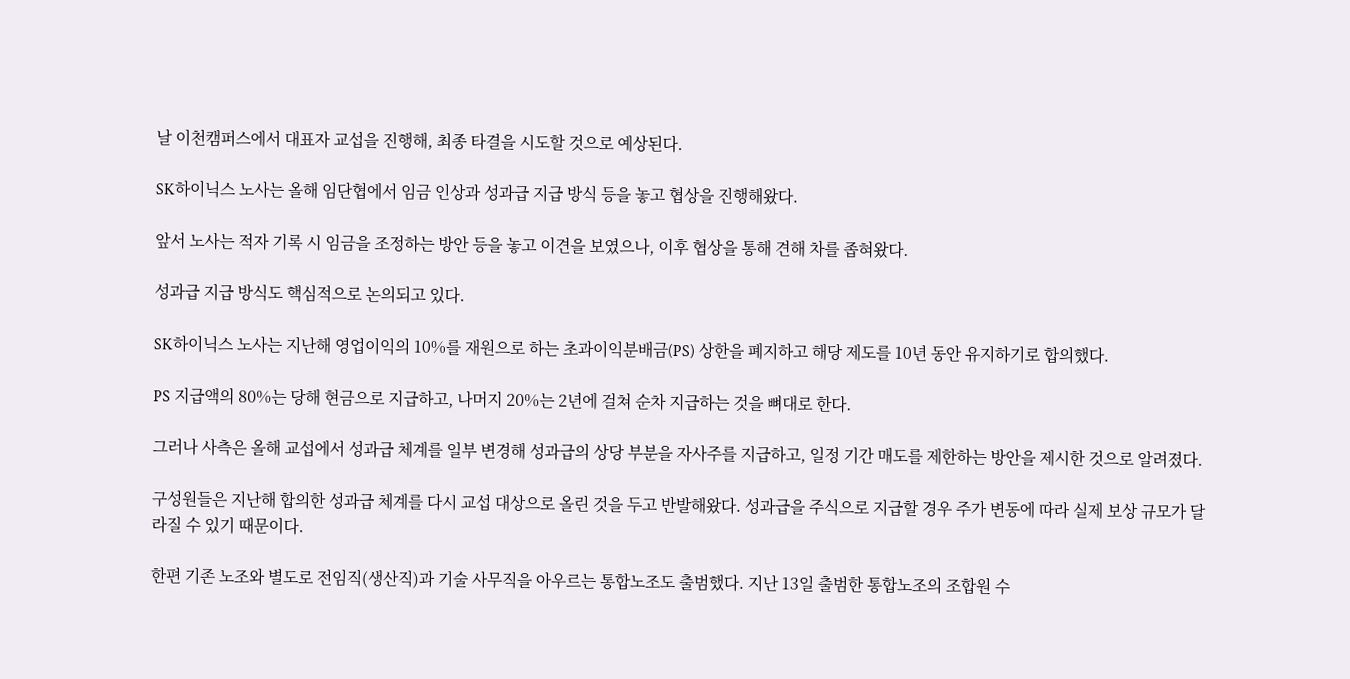날 이천캠퍼스에서 대표자 교섭을 진행해, 최종 타결을 시도할 것으로 예상된다.

SK하이닉스 노사는 올해 임단협에서 임금 인상과 성과급 지급 방식 등을 놓고 협상을 진행해왔다.

앞서 노사는 적자 기록 시 임금을 조정하는 방안 등을 놓고 이견을 보였으나, 이후 협상을 통해 견해 차를 좁혀왔다.

성과급 지급 방식도 핵심적으로 논의되고 있다.

SK하이닉스 노사는 지난해 영업이익의 10%를 재원으로 하는 초과이익분배금(PS) 상한을 폐지하고 해당 제도를 10년 동안 유지하기로 합의했다.

PS 지급액의 80%는 당해 현금으로 지급하고, 나머지 20%는 2년에 걸쳐 순차 지급하는 것을 뼈대로 한다.

그러나 사측은 올해 교섭에서 성과급 체계를 일부 변경해 성과급의 상당 부분을 자사주를 지급하고, 일정 기간 매도를 제한하는 방안을 제시한 것으로 알려졌다.

구성원들은 지난해 합의한 성과급 체계를 다시 교섭 대상으로 올린 것을 두고 반발해왔다. 성과급을 주식으로 지급할 경우 주가 변동에 따라 실제 보상 규모가 달라질 수 있기 때문이다.

한편 기존 노조와 별도로 전임직(생산직)과 기술 사무직을 아우르는 통합노조도 출범했다. 지난 13일 출범한 통합노조의 조합원 수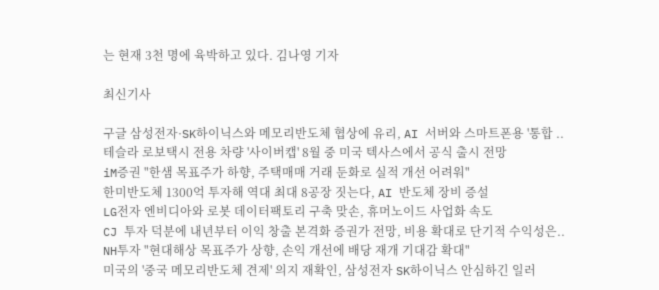는 현재 3천 명에 육박하고 있다. 김나영 기자

최신기사

구글 삼성전자·SK하이닉스와 메모리반도체 협상에 유리, AI 서버와 스마트폰용 '통합 ..
테슬라 로보택시 전용 차량 '사이버캡' 8월 중 미국 텍사스에서 공식 출시 전망
iM증권 "한샘 목표주가 하향, 주택매매 거래 둔화로 실적 개선 어려워"
한미반도체 1300억 투자해 역대 최대 8공장 짓는다, AI 반도체 장비 증설
LG전자 엔비디아와 로봇 데이터팩토리 구축 맞손, 휴머노이드 사업화 속도
CJ 투자 덕분에 내년부터 이익 창출 본격화 증권가 전망, 비용 확대로 단기적 수익성은..
NH투자 "현대해상 목표주가 상향, 손익 개선에 배당 재개 기대감 확대"
미국의 '중국 메모리반도체 견제' 의지 재확인, 삼성전자 SK하이닉스 안심하긴 일러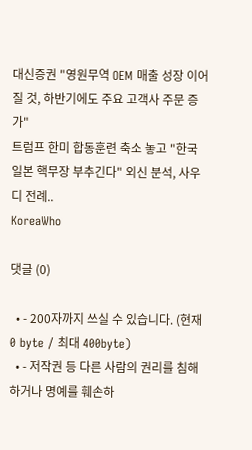대신증권 "영원무역 OEM 매출 성장 이어질 것, 하반기에도 주요 고객사 주문 증가"
트럼프 한미 합동훈련 축소 놓고 "한국 일본 핵무장 부추긴다" 외신 분석, 사우디 전례..
KoreaWho

댓글 (0)

  • - 200자까지 쓰실 수 있습니다. (현재 0 byte / 최대 400byte)
  • - 저작권 등 다른 사람의 권리를 침해하거나 명예를 훼손하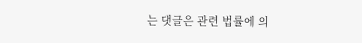는 댓글은 관련 법률에 의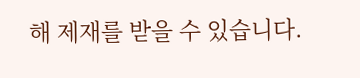해 제재를 받을 수 있습니다.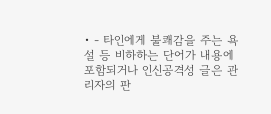• - 타인에게 불쾌감을 주는 욕설 등 비하하는 단어가 내용에 포함되거나 인신공격성 글은 관리자의 판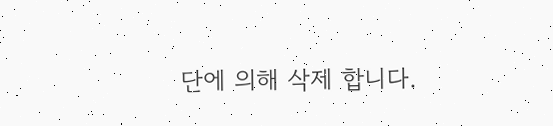단에 의해 삭제 합니다.